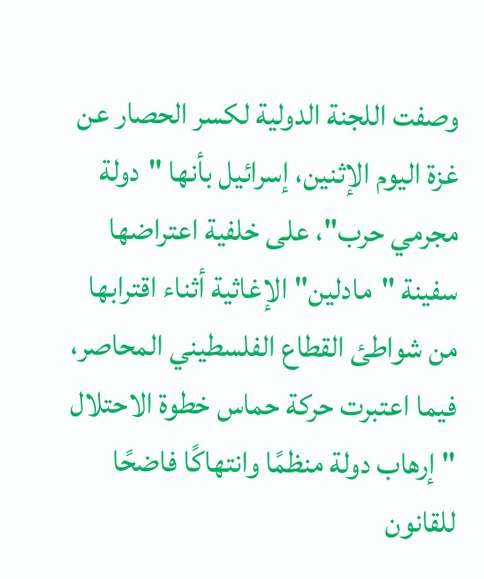وصفت اللجنة الدولية لكسر الحصار عن غزة اليوم الإثنين، إسرائيل بأنها "دولة مجرمي حرب"، على خلفية اعتراضها سفينة "مادلين" الإغاثية أثناء اقترابها من شواطئ القطاع الفلسطيني المحاصر، فيما اعتبرت حركة حماس خطوة الاحتلال "إرهاب دولة منظمًا وانتهاكًا فاضحًا للقانون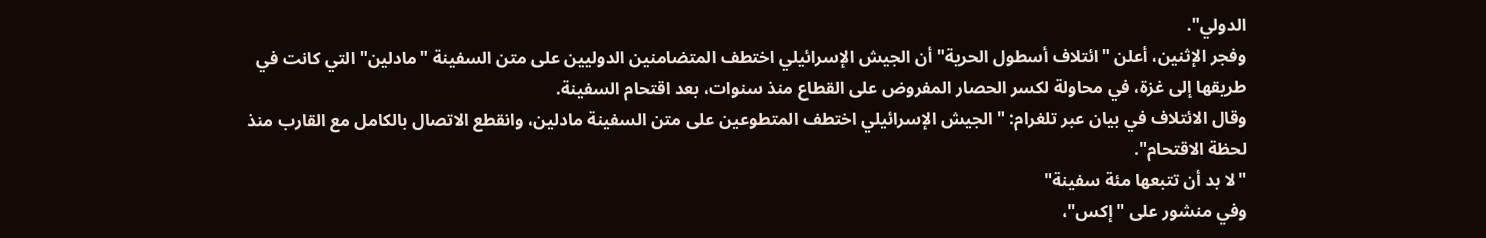الدولي".
وفجر الإثنين، أعلن "ائتلاف أسطول الحرية" أن الجيش الإسرائيلي اختطف المتضامنين الدوليين على متن السفينة "مادلين" التي كانت في طريقها إلى غزة، في محاولة لكسر الحصار المفروض على القطاع منذ سنوات، بعد اقتحام السفينة.
وقال الائتلاف في بيان عبر تلغرام: "الجيش الإسرائيلي اختطف المتطوعين على متن السفينة مادلين، وانقطع الاتصال بالكامل مع القارب منذ لحظة الاقتحام".
"لا بد أن تتبعها مئة سفينة"
وفي منشور على "إكس"،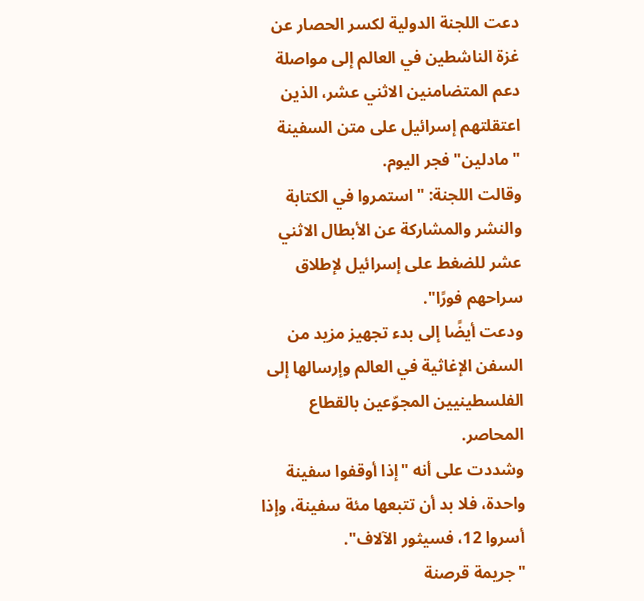دعت اللجنة الدولية لكسر الحصار عن غزة الناشطين في العالم إلى مواصلة دعم المتضامنين الاثني عشر، الذين اعتقلتهم إسرائيل على متن السفينة "مادلين" فجر اليوم.
وقالت اللجنة: "استمروا في الكتابة والنشر والمشاركة عن الأبطال الاثني عشر للضغط على إسرائيل لإطلاق سراحهم فورًا".
ودعت أيضًا إلى بدء تجهيز مزيد من السفن الإغاثية في العالم وإرسالها إلى الفلسطينيين المجوّعين بالقطاع المحاصر.
وشددت على أنه "إذا أوقفوا سفينة واحدة، فلا بد أن تتبعها مئة سفينة، وإذا أسروا 12، فسيثور الآلاف".
"جريمة قرصنة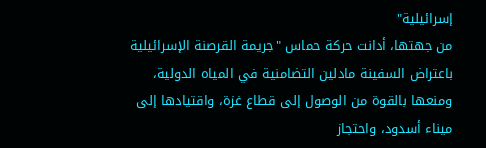إسرائيلية"
من جهتها، أدانت حركة حماس "جريمة القرصنة الإسرائيلية باعتراض السفينة مادلين التضامنية في المياه الدولية، ومنعها بالقوة من الوصول إلى قطاع غزة، واقتيادها إلى ميناء أسدود، واحتجاز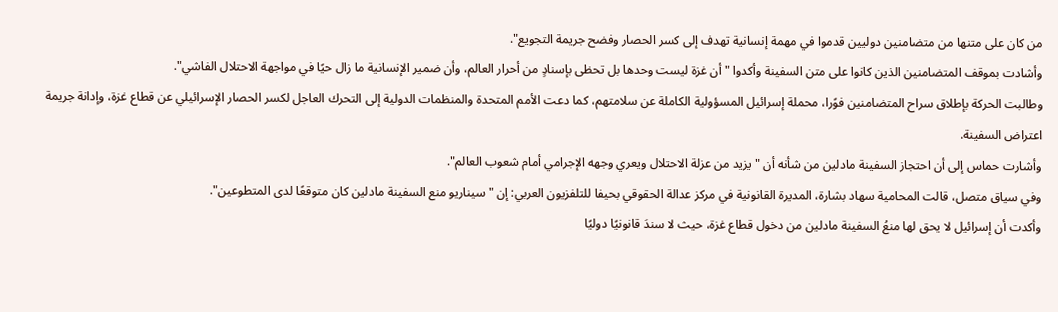من كان على متنها من متضامنين دوليين قدموا في مهمة إنسانية تهدف إلى كسر الحصار وفضح جريمة التجويع".
وأشادت بموقف المتضامنين الذين كانوا على متن السفينة وأكدوا "أن غزة ليست وحدها بل تحظى بإسنادٍ من أحرار العالم، وأن ضمير الإنسانية ما زال حيًا في مواجهة الاحتلال الفاشي".
وطالبت الحركة بإطلاق سراح المتضامنين فوًرا، محملة إسرائيل المسؤولية الكاملة عن سلامتهم، كما دعت الأمم المتحدة والمنظمات الدولية إلى التحرك العاجل لكسر الحصار الإسرائيلي عن قطاع غزة، وإدانة جريمة اعتراض السفينة.
وأشارت حماس إلى أن احتجاز السفينة مادلين من شأنه أن "يزيد من عزلة الاحتلال ويعري وجهه الإجرامي أمام شعوب العالم".
وفي سياق متصل، قالت المحامية سهاد بشارة، المديرة القانونية في مركز عدالة الحقوقي بحيفا للتلفزيون العربي: إن "سيناريو منع السفينة مادلين كان متوقعًا لدى المتطوعين".
وأكدت أن إسرائيل لا يحق لها منعُ السفينة مادلين من دخول قطاع غزة، حيث لا سندَ قانونيًا دوليًا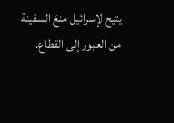يتيح لإسرائيل منعَ السفينة من العبور إلى القطاع.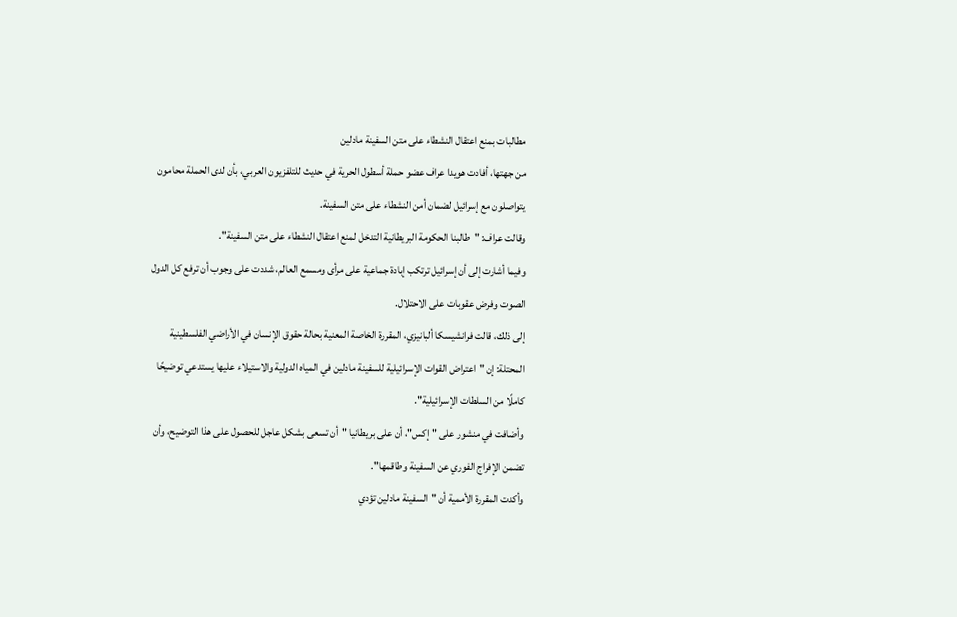مطالبات بمنع اعتقال النشطاء على متن السفينة مادلين
من جهتها، أفادت هويدا عراف عضو حملة أسطول الحرية في حديث للتلفزيون العربي، بأن لدى الحملة محامون يتواصلون مع إسرائيل لضمان أمن النشطاء على متن السفينة.
وقالت عراف: "طالبنا الحكومة البريطانية التدخل لمنع اعتقال النشطاء على متن السفينة".
وفيما أشارت إلى أن إسرائيل ترتكب إبادة جماعية على مرأى ومسمع العالم، شددت على وجوب أن ترفع كل الدول الصوت وفرض عقوبات على الاحتلال.
إلى ذلك، قالت فرانشيسكا ألبانيزي، المقررة الخاصة المعنية بحالة حقوق الإنسان في الأراضي الفلسطينية المحتلة: إن "اعتراض القوات الإسرائيلية للسفينة مادلين في المياه الدولية والاستيلاء عليها يستدعي توضيحًا كاملًا من السلطات الإسرائيلية".
وأضافت في منشور على "إكس"، أن على بريطانيا "أن تسعى بشكل عاجل للحصول على هذا التوضيح، وأن تضمن الإفراج الفوري عن السفينة وطاقمها".
وأكدت المقررة الأممية أن "السفينة مادلين تؤدي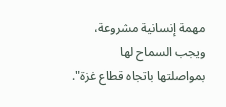مهمة إنسانية مشروعة، ويجب السماح لها بمواصلتها باتجاه قطاع غزة".